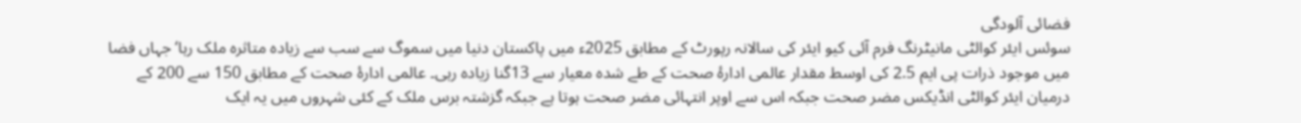فضائی آلودگی
سوئس ایئر کوالٹی مانیٹرنگ فرم آئی کیو ایئر کی سالانہ رپورٹ کے مطابق 2025ء میں پاکستان دنیا میں سموگ سے سب سے زیادہ متاثرہ ملک رہا‘ جہاں فضا میں موجود ذرات پی ایم 2.5 کی اوسط مقدار عالمی ادارۂ صحت کے طے شدہ معیار سے 13گنا زیادہ رہی۔ عالمی ادارۂ صحت کے مطابق 150 سے 200 کے درمیان ایئر کوالٹی انڈیکس مضر صحت جبکہ اس سے اوپر انتہائی مضر صحت ہوتا ہے جبکہ گزشتہ برس ملک کے کئی شہروں میں یہ ایک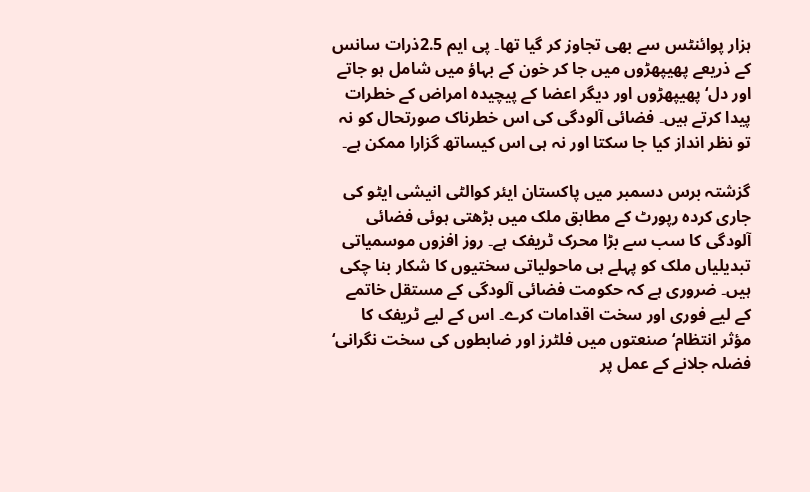ہزار پوائنٹس سے بھی تجاوز کر گیا تھا۔ پی ایم 2.5ذرات سانس کے ذریعے پھیپھڑوں میں جا کر خون کے بہاؤ میں شامل ہو جاتے اور دل‘ پھیپھڑوں اور دیگر اعضا کے پیچیدہ امراض کے خطرات پیدا کرتے ہیں۔ فضائی آلودگی کی اس خطرناک صورتحال کو نہ تو نظر انداز کیا جا سکتا اور نہ ہی اس کیساتھ گزارا ممکن ہے۔

گزشتہ برس دسمبر میں پاکستان ایئر کوالٹی انیشی ایٹو کی جاری کردہ رپورٹ کے مطابق ملک میں بڑھتی ہوئی فضائی آلودگی کا سب سے بڑا محرک ٹریفک ہے۔ روز افزوں موسمیاتی تبدیلیاں ملک کو پہلے ہی ماحولیاتی سختیوں کا شکار بنا چکی ہیں۔ ضروری ہے کہ حکومت فضائی آلودگی کے مستقل خاتمے کے لیے فوری اور سخت اقدامات کرے۔ اس کے لیے ٹریفک کا مؤثر انتظام‘ صنعتوں میں فلٹرز اور ضابطوں کی سخت نگرانی‘ فضلہ جلانے کے عمل پر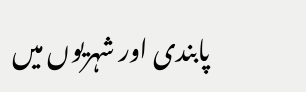پابندی اور شہریوں میں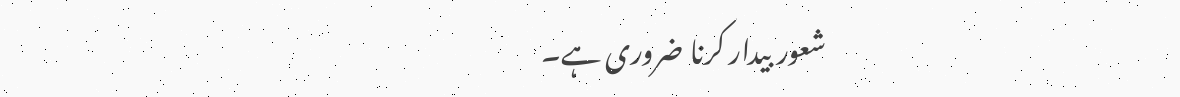شعور بیدار کرنا ضروری ہے۔